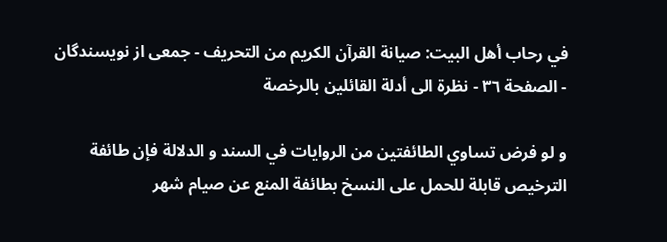في رحاب أهل البيت: صيانة القرآن الكريم من التحريف - جمعى از نويسندگان - الصفحة ٣٦ - نظرة الى أدلة القائلين بالرخصة

و لو فرض تساوي الطائفتين من الروايات في السند و الدلالة فإن طائفة الترخيص قابلة للحمل على النسخ بطائفة المنع عن صيام شهر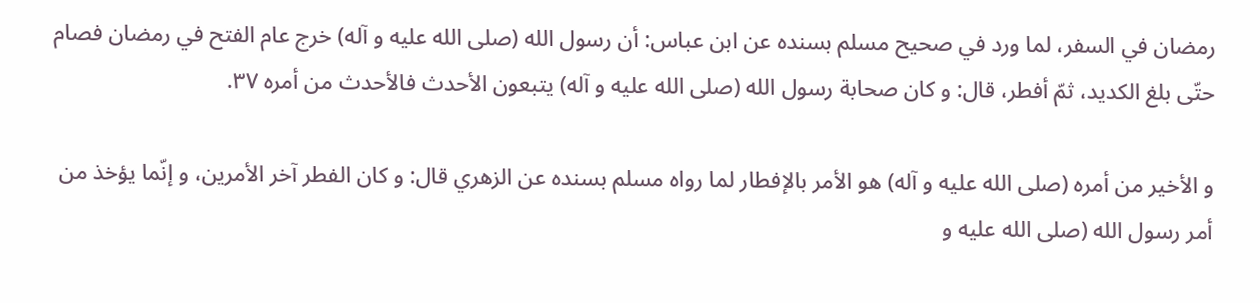رمضان في السفر، لما ورد في صحيح مسلم بسنده عن ابن عباس: أن رسول الله (صلى الله عليه و آله) خرج عام الفتح في رمضان فصام حتّى بلغ الكديد، ثمّ أفطر، قال: و كان صحابة رسول الله (صلى الله عليه و آله) يتبعون الأحدث فالأحدث من أمره‌ ٣٧.

و الأخير من أمره (صلى الله عليه و آله) هو الأمر بالإفطار لما رواه مسلم بسنده عن الزهري قال: و كان الفطر آخر الأمرين، و إنّما يؤخذ من أمر رسول الله (صلى الله عليه و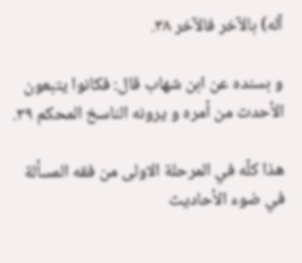آله) بالآخر فالآخر ٣٨.

و بسنده عن ابن شهاب قال: فكانوا يتبعون الأحدث من أمره و يرونه الناسخ المحكم‌ ٣٩.

هذا كلّه في المرحلة الاولى من فقه المسألة في ضوء الأحاديث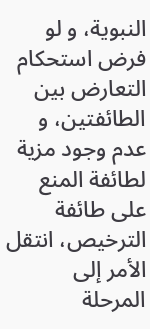النبوية، و لو فرض استحكام التعارض بين الطائفتين، و عدم وجود مزية لطائفة المنع على طائفة الترخيص، انتقل الأمر إلى المرحلة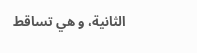الثانية، و هي تساقط